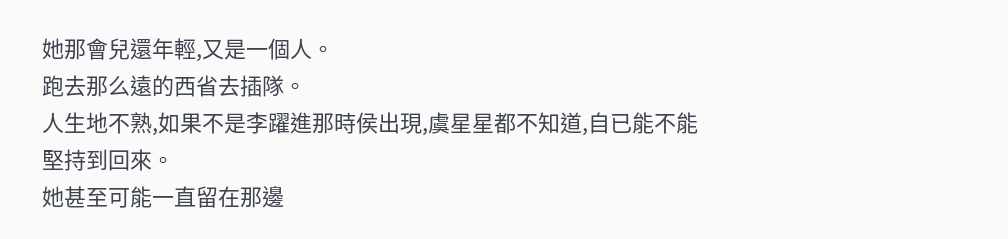她那會兒還年輕,又是一個人。
跑去那么遠的西省去插隊。
人生地不熟,如果不是李躍進那時侯出現,虞星星都不知道,自已能不能堅持到回來。
她甚至可能一直留在那邊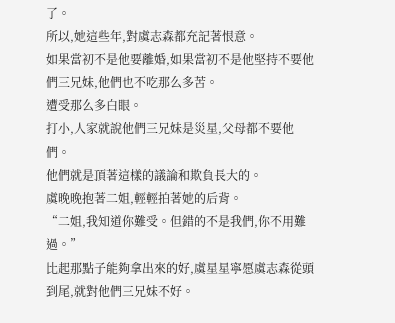了。
所以,她這些年,對虞志森都充記著恨意。
如果當初不是他要離婚,如果當初不是他堅持不要他們三兄妹,他們也不吃那么多苦。
遭受那么多白眼。
打小,人家就說他們三兄妹是災星,父母都不要他們。
他們就是頂著這樣的議論和欺負長大的。
虞晚晚抱著二姐,輕輕拍著她的后背。
“二姐,我知道你難受。但錯的不是我們,你不用難過。”
比起那點子能夠拿出來的好,虞星星寧愿虞志森從頭到尾,就對他們三兄妹不好。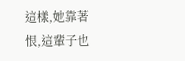這樣,她靠著恨,這輩子也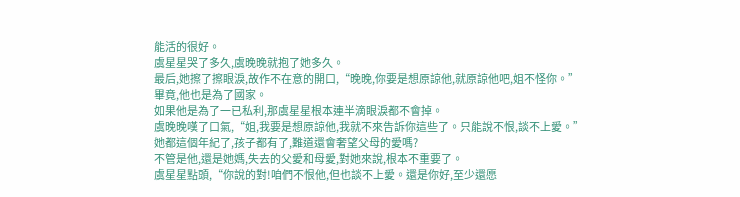能活的很好。
虞星星哭了多久,虞晚晚就抱了她多久。
最后,她擦了擦眼淚,故作不在意的開口,“晚晚,你要是想原諒他,就原諒他吧,姐不怪你。”
畢竟,他也是為了國家。
如果他是為了一已私利,那虞星星根本連半滴眼淚都不會掉。
虞晚晚嘆了口氣,“姐,我要是想原諒他,我就不來告訴你這些了。只能說不恨,談不上愛。”
她都這個年紀了,孩子都有了,難道還會奢望父母的愛嗎?
不管是他,還是她媽,失去的父愛和母愛,對她來說,根本不重要了。
虞星星點頭,“你說的對!咱們不恨他,但也談不上愛。還是你好,至少還愿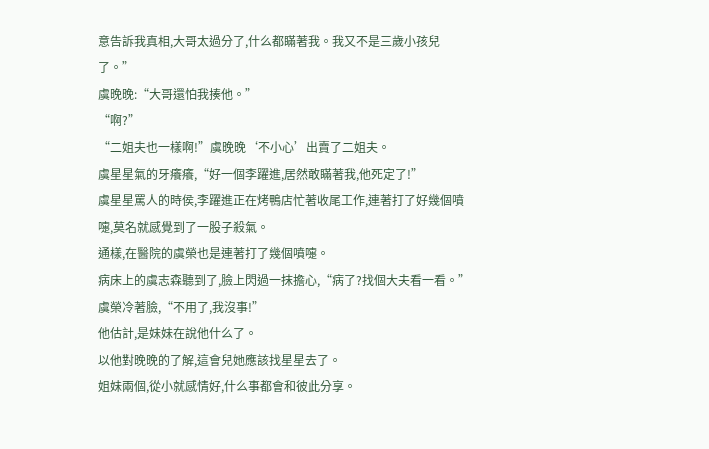意告訴我真相,大哥太過分了,什么都瞞著我。我又不是三歲小孩兒了。”
虞晚晚:“大哥還怕我揍他。”
“啊?”
“二姐夫也一樣啊!”虞晚晚‘不小心’出賣了二姐夫。
虞星星氣的牙癢癢,“好一個李躍進,居然敢瞞著我,他死定了!”
虞星星罵人的時侯,李躍進正在烤鴨店忙著收尾工作,連著打了好幾個噴嚏,莫名就感覺到了一股子殺氣。
通樣,在醫院的虞榮也是連著打了幾個噴嚏。
病床上的虞志森聽到了,臉上閃過一抹擔心,“病了?找個大夫看一看。”
虞榮冷著臉,“不用了,我沒事!”
他估計,是妹妹在說他什么了。
以他對晚晚的了解,這會兒她應該找星星去了。
姐妹兩個,從小就感情好,什么事都會和彼此分享。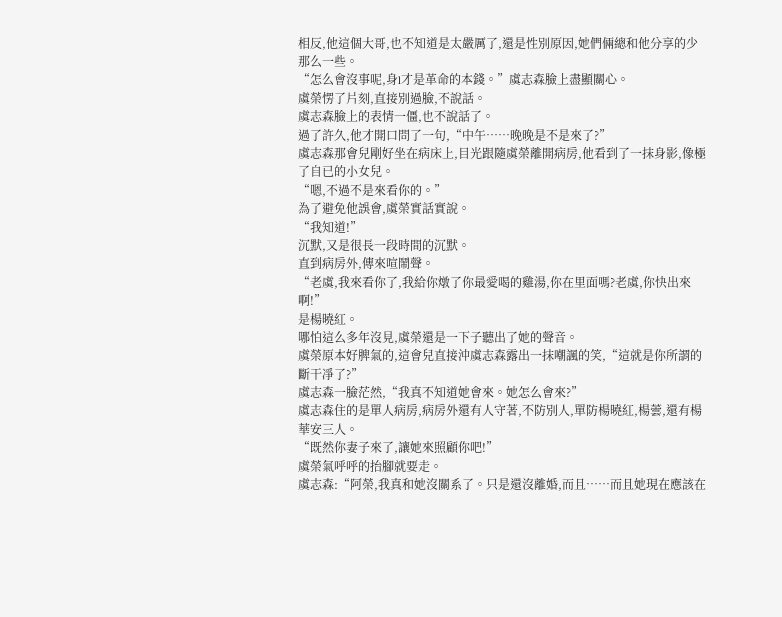相反,他這個大哥,也不知道是太嚴厲了,還是性別原因,她們倆總和他分享的少那么一些。
“怎么會沒事呢,身l才是革命的本錢。”虞志森臉上盡顯關心。
虞榮愣了片刻,直接別過臉,不說話。
虞志森臉上的表情一僵,也不說話了。
過了許久,他才開口問了一句,“中午……晚晚是不是來了?”
虞志森那會兒剛好坐在病床上,目光跟隨虞榮離開病房,他看到了一抹身影,像極了自已的小女兒。
“嗯,不過不是來看你的。”
為了避免他誤會,虞榮實話實說。
“我知道!”
沉默,又是很長一段時間的沉默。
直到病房外,傳來喧鬧聲。
“老虞,我來看你了,我給你燉了你最愛喝的雞湯,你在里面嗎?老虞,你快出來啊!”
是楊曉紅。
哪怕這么多年沒見,虞榮還是一下子聽出了她的聲音。
虞榮原本好脾氣的,這會兒直接沖虞志森露出一抹嘲諷的笑,“這就是你所謂的斷干凈了?”
虞志森一臉茫然,“我真不知道她會來。她怎么會來?”
虞志森住的是單人病房,病房外還有人守著,不防別人,單防楊曉紅,楊蕓,還有楊華安三人。
“既然你妻子來了,讓她來照顧你吧!”
虞榮氣呼呼的抬腳就要走。
虞志森:“阿榮,我真和她沒關系了。只是還沒離婚,而且……而且她現在應該在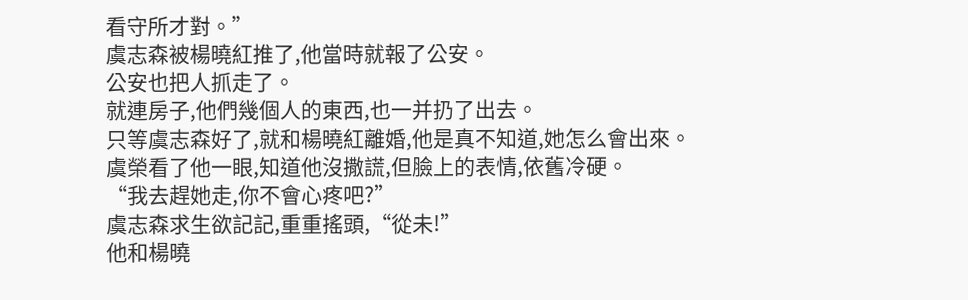看守所才對。”
虞志森被楊曉紅推了,他當時就報了公安。
公安也把人抓走了。
就連房子,他們幾個人的東西,也一并扔了出去。
只等虞志森好了,就和楊曉紅離婚,他是真不知道,她怎么會出來。
虞榮看了他一眼,知道他沒撒謊,但臉上的表情,依舊冷硬。
“我去趕她走,你不會心疼吧?”
虞志森求生欲記記,重重搖頭,“從未!”
他和楊曉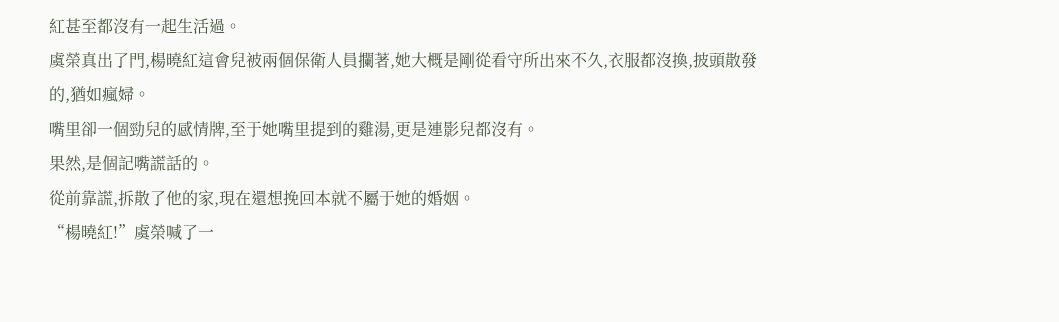紅甚至都沒有一起生活過。
虞榮真出了門,楊曉紅這會兒被兩個保衛人員攔著,她大概是剛從看守所出來不久,衣服都沒換,披頭散發的,猶如瘋婦。
嘴里卻一個勁兒的感情牌,至于她嘴里提到的雞湯,更是連影兒都沒有。
果然,是個記嘴謊話的。
從前靠謊,拆散了他的家,現在還想挽回本就不屬于她的婚姻。
“楊曉紅!”虞榮喊了一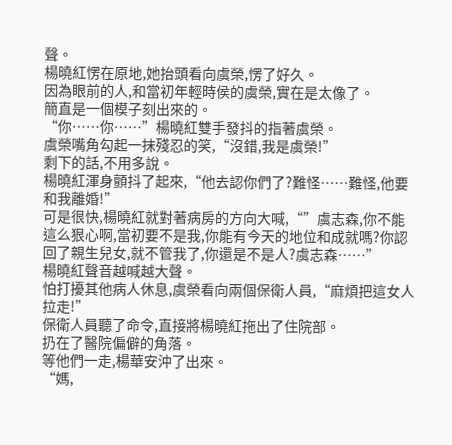聲。
楊曉紅愣在原地,她抬頭看向虞榮,愣了好久。
因為眼前的人,和當初年輕時侯的虞榮,實在是太像了。
簡直是一個模子刻出來的。
“你……你……”楊曉紅雙手發抖的指著虞榮。
虞榮嘴角勾起一抹殘忍的笑,“沒錯,我是虞榮!”
剩下的話,不用多說。
楊曉紅渾身顫抖了起來,“他去認你們了?難怪……難怪,他要和我離婚!”
可是很快,楊曉紅就對著病房的方向大喊,“”虞志森,你不能這么狠心啊,當初要不是我,你能有今天的地位和成就嗎?你認回了親生兒女,就不管我了,你還是不是人?虞志森……”
楊曉紅聲音越喊越大聲。
怕打擾其他病人休息,虞榮看向兩個保衛人員,“麻煩把這女人拉走!”
保衛人員聽了命令,直接將楊曉紅拖出了住院部。
扔在了醫院偏僻的角落。
等他們一走,楊華安沖了出來。
“媽,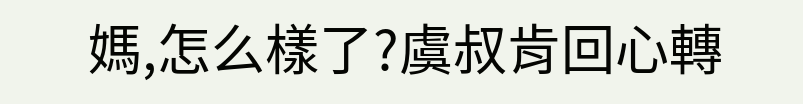媽,怎么樣了?虞叔肯回心轉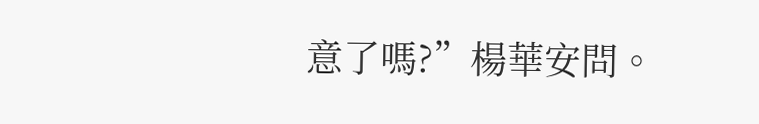意了嗎?”楊華安問。